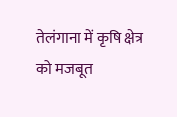तेलंगाना में कृषि क्षेत्र को मजबूत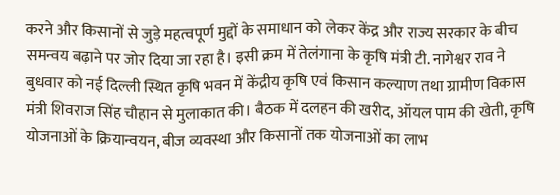करने और किसानों से जुड़े महत्वपूर्ण मुद्दों के समाधान को लेकर केंद्र और राज्य सरकार के बीच समन्वय बढ़ाने पर जोर दिया जा रहा है। इसी क्रम में तेलंगाना के कृषि मंत्री टी. नागेश्वर राव ने बुधवार को नई दिल्ली स्थित कृषि भवन में केंद्रीय कृषि एवं किसान कल्याण तथा ग्रामीण विकास मंत्री शिवराज सिंह चौहान से मुलाकात की। बैठक में दलहन की खरीद, ऑयल पाम की खेती, कृषि योजनाओं के क्रियान्वयन, बीज व्यवस्था और किसानों तक योजनाओं का लाभ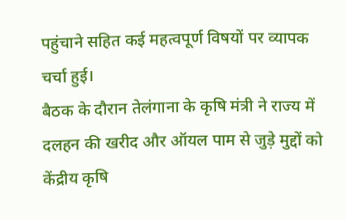पहुंचाने सहित कई महत्वपूर्ण विषयों पर व्यापक चर्चा हुई।
बैठक के दौरान तेलंगाना के कृषि मंत्री ने राज्य में दलहन की खरीद और ऑयल पाम से जुड़े मुद्दों को केंद्रीय कृषि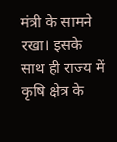मंत्री के सामने रखा। इसके साथ ही राज्य में कृषि क्षेत्र के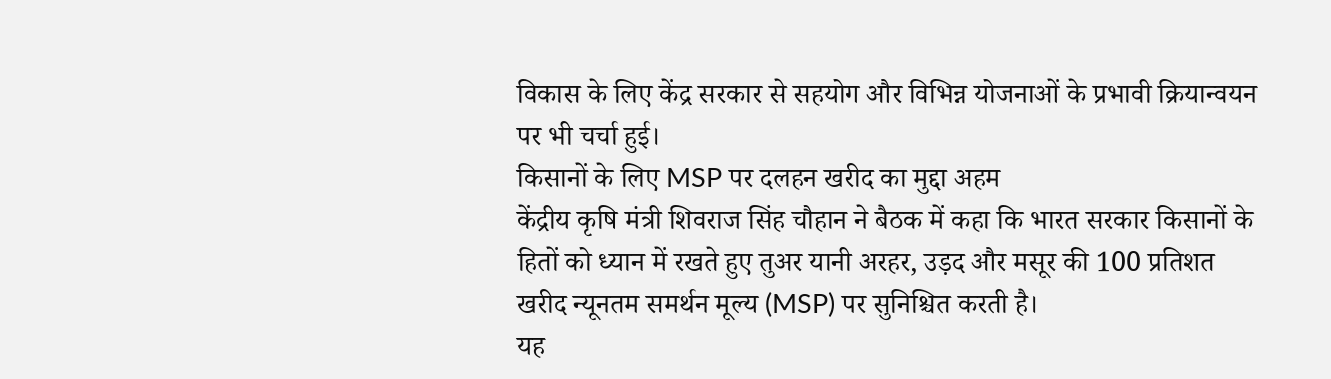विकास के लिए केंद्र सरकार से सहयोग और विभिन्न योजनाओं के प्रभावी क्रियान्वयन पर भी चर्चा हुई।
किसानों के लिए MSP पर दलहन खरीद का मुद्दा अहम
केंद्रीय कृषि मंत्री शिवराज सिंह चौहान ने बैठक में कहा कि भारत सरकार किसानों के हितों को ध्यान में रखते हुए तुअर यानी अरहर, उड़द और मसूर की 100 प्रतिशत खरीद न्यूनतम समर्थन मूल्य (MSP) पर सुनिश्चित करती है।
यह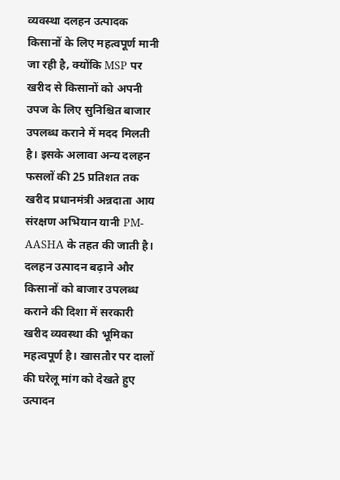व्यवस्था दलहन उत्पादक किसानों के लिए महत्वपूर्ण मानी जा रही है, क्योंकि MSP पर खरीद से किसानों को अपनी उपज के लिए सुनिश्चित बाजार उपलब्ध कराने में मदद मिलती है। इसके अलावा अन्य दलहन फसलों की 25 प्रतिशत तक खरीद प्रधानमंत्री अन्नदाता आय संरक्षण अभियान यानी PM-AASHA के तहत की जाती है।
दलहन उत्पादन बढ़ाने और किसानों को बाजार उपलब्ध कराने की दिशा में सरकारी खरीद व्यवस्था की भूमिका महत्वपूर्ण है। खासतौर पर दालों की घरेलू मांग को देखते हुए उत्पादन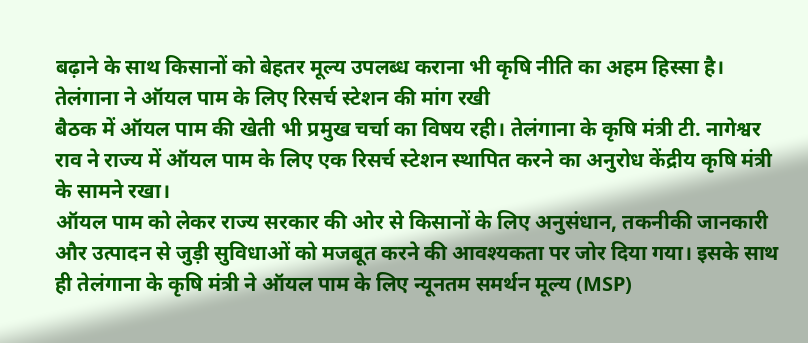बढ़ाने के साथ किसानों को बेहतर मूल्य उपलब्ध कराना भी कृषि नीति का अहम हिस्सा है।
तेलंगाना ने ऑयल पाम के लिए रिसर्च स्टेशन की मांग रखी
बैठक में ऑयल पाम की खेती भी प्रमुख चर्चा का विषय रही। तेलंगाना के कृषि मंत्री टी. नागेश्वर राव ने राज्य में ऑयल पाम के लिए एक रिसर्च स्टेशन स्थापित करने का अनुरोध केंद्रीय कृषि मंत्री के सामने रखा।
ऑयल पाम को लेकर राज्य सरकार की ओर से किसानों के लिए अनुसंधान, तकनीकी जानकारी और उत्पादन से जुड़ी सुविधाओं को मजबूत करने की आवश्यकता पर जोर दिया गया। इसके साथ ही तेलंगाना के कृषि मंत्री ने ऑयल पाम के लिए न्यूनतम समर्थन मूल्य (MSP)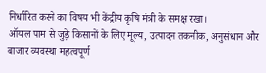निर्धारित करने का विषय भी केंद्रीय कृषि मंत्री के समक्ष रखा।
ऑयल पाम से जुड़े किसानों के लिए मूल्य, उत्पादन तकनीक, अनुसंधान और बाजार व्यवस्था महत्वपूर्ण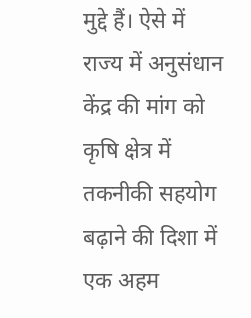मुद्दे हैं। ऐसे में राज्य में अनुसंधान केंद्र की मांग को कृषि क्षेत्र में तकनीकी सहयोग बढ़ाने की दिशा में एक अहम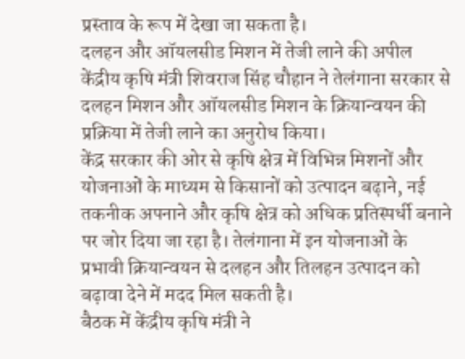प्रस्ताव के रूप में देखा जा सकता है।
दलहन और ऑयलसीड मिशन में तेजी लाने की अपील
केंद्रीय कृषि मंत्री शिवराज सिंह चौहान ने तेलंगाना सरकार से दलहन मिशन और ऑयलसीड मिशन के क्रियान्वयन की प्रक्रिया में तेजी लाने का अनुरोध किया।
केंद्र सरकार की ओर से कृषि क्षेत्र में विभिन्न मिशनों और योजनाओं के माध्यम से किसानों को उत्पादन बढ़ाने, नई तकनीक अपनाने और कृषि क्षेत्र को अधिक प्रतिस्पर्धी बनाने पर जोर दिया जा रहा है। तेलंगाना में इन योजनाओं के प्रभावी क्रियान्वयन से दलहन और तिलहन उत्पादन को बढ़ावा देने में मदद मिल सकती है।
बैठक में केंद्रीय कृषि मंत्री ने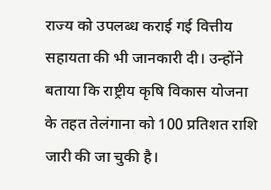राज्य को उपलब्ध कराई गई वित्तीय सहायता की भी जानकारी दी। उन्होंने बताया कि राष्ट्रीय कृषि विकास योजना के तहत तेलंगाना को 100 प्रतिशत राशि जारी की जा चुकी है।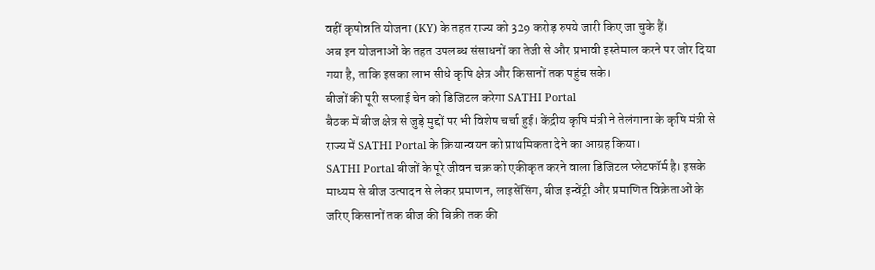वहीं कृषोन्नति योजना (KY) के तहत राज्य को 329 करोड़ रुपये जारी किए जा चुके हैं।
अब इन योजनाओं के तहत उपलब्ध संसाधनों का तेजी से और प्रभावी इस्तेमाल करने पर जोर दिया गया है, ताकि इसका लाभ सीधे कृषि क्षेत्र और किसानों तक पहुंच सके।
बीजों की पूरी सप्लाई चेन को डिजिटल करेगा SATHI Portal
बैठक में बीज क्षेत्र से जुड़े मुद्दों पर भी विशेष चर्चा हुई। केंद्रीय कृषि मंत्री ने तेलंगाना के कृषि मंत्री से राज्य में SATHI Portal के क्रियान्वयन को प्राथमिकता देने का आग्रह किया।
SATHI Portal बीजों के पूरे जीवन चक्र को एकीकृत करने वाला डिजिटल प्लेटफॉर्म है। इसके माध्यम से बीज उत्पादन से लेकर प्रमाणन, लाइसेंसिंग, बीज इन्वेंट्री और प्रमाणित विक्रेताओं के जरिए किसानों तक बीज की बिक्री तक की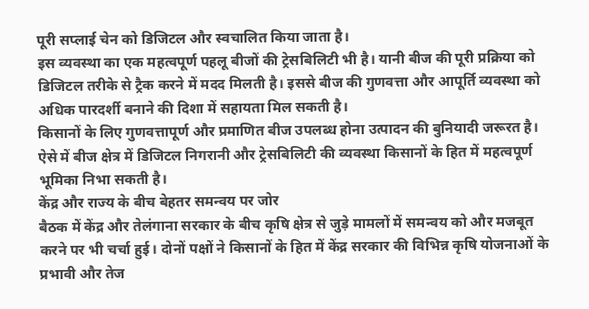पूरी सप्लाई चेन को डिजिटल और स्वचालित किया जाता है।
इस व्यवस्था का एक महत्वपूर्ण पहलू बीजों की ट्रेसबिलिटी भी है। यानी बीज की पूरी प्रक्रिया को डिजिटल तरीके से ट्रैक करने में मदद मिलती है। इससे बीज की गुणवत्ता और आपूर्ति व्यवस्था को अधिक पारदर्शी बनाने की दिशा में सहायता मिल सकती है।
किसानों के लिए गुणवत्तापूर्ण और प्रमाणित बीज उपलब्ध होना उत्पादन की बुनियादी जरूरत है। ऐसे में बीज क्षेत्र में डिजिटल निगरानी और ट्रेसबिलिटी की व्यवस्था किसानों के हित में महत्वपूर्ण भूमिका निभा सकती है।
केंद्र और राज्य के बीच बेहतर समन्वय पर जोर
बैठक में केंद्र और तेलंगाना सरकार के बीच कृषि क्षेत्र से जुड़े मामलों में समन्वय को और मजबूत करने पर भी चर्चा हुई। दोनों पक्षों ने किसानों के हित में केंद्र सरकार की विभिन्न कृषि योजनाओं के प्रभावी और तेज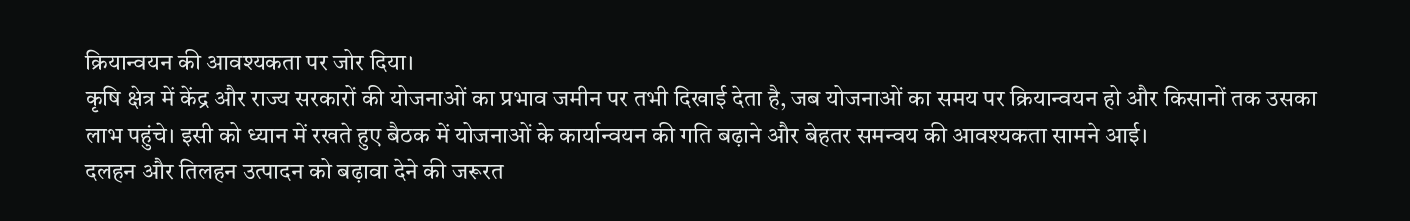क्रियान्वयन की आवश्यकता पर जोर दिया।
कृषि क्षेत्र में केंद्र और राज्य सरकारों की योजनाओं का प्रभाव जमीन पर तभी दिखाई देता है, जब योजनाओं का समय पर क्रियान्वयन हो और किसानों तक उसका लाभ पहुंचे। इसी को ध्यान में रखते हुए बैठक में योजनाओं के कार्यान्वयन की गति बढ़ाने और बेहतर समन्वय की आवश्यकता सामने आई।
दलहन और तिलहन उत्पादन को बढ़ावा देने की जरूरत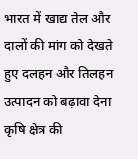भारत में खाद्य तेल और दालों की मांग को देखते हुए दलहन और तिलहन उत्पादन को बढ़ावा देना कृषि क्षेत्र की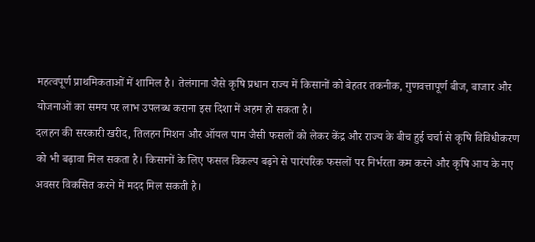महत्वपूर्ण प्राथमिकताओं में शामिल है। तेलंगाना जैसे कृषि प्रधान राज्य में किसानों को बेहतर तकनीक, गुणवत्तापूर्ण बीज, बाजार और योजनाओं का समय पर लाभ उपलब्ध कराना इस दिशा में अहम हो सकता है।
दलहन की सरकारी खरीद, तिलहन मिशन और ऑयल पाम जैसी फसलों को लेकर केंद्र और राज्य के बीच हुई चर्चा से कृषि विविधीकरण को भी बढ़ावा मिल सकता है। किसानों के लिए फसल विकल्प बढ़ने से पारंपरिक फसलों पर निर्भरता कम करने और कृषि आय के नए अवसर विकसित करने में मदद मिल सकती है।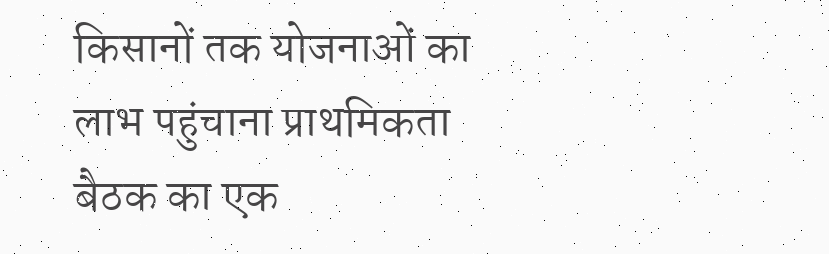किसानों तक योजनाओं का लाभ पहुंचाना प्राथमिकता
बैठक का एक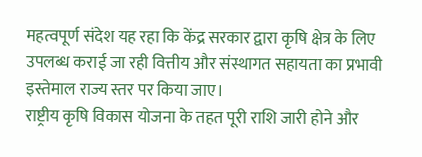महत्वपूर्ण संदेश यह रहा कि केंद्र सरकार द्वारा कृषि क्षेत्र के लिए उपलब्ध कराई जा रही वित्तीय और संस्थागत सहायता का प्रभावी इस्तेमाल राज्य स्तर पर किया जाए।
राष्ट्रीय कृषि विकास योजना के तहत पूरी राशि जारी होने और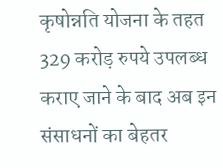कृषोन्नति योजना के तहत 329 करोड़ रुपये उपलब्ध कराए जाने के बाद अब इन संसाधनों का बेहतर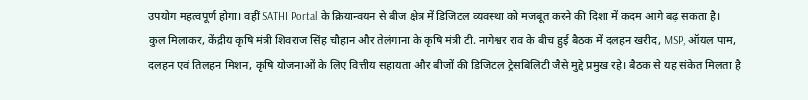उपयोग महत्वपूर्ण होगा। वहीं SATHI Portal के क्रियान्वयन से बीज क्षेत्र में डिजिटल व्यवस्था को मजबूत करने की दिशा में कदम आगे बढ़ सकता है।
कुल मिलाकर, केंद्रीय कृषि मंत्री शिवराज सिंह चौहान और तेलंगाना के कृषि मंत्री टी. नागेश्वर राव के बीच हुई बैठक में दलहन खरीद, MSP, ऑयल पाम, दलहन एवं तिलहन मिशन, कृषि योजनाओं के लिए वित्तीय सहायता और बीजों की डिजिटल ट्रेसबिलिटी जैसे मुद्दे प्रमुख रहे। बैठक से यह संकेत मिलता है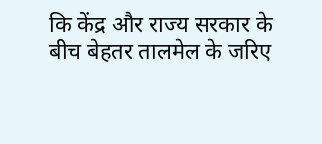कि केंद्र और राज्य सरकार के बीच बेहतर तालमेल के जरिए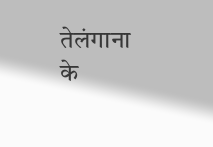तेलंगाना के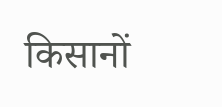किसानों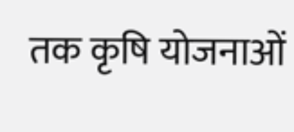तक कृषि योजनाओं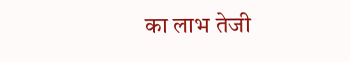का लाभ तेजी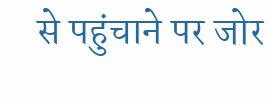से पहुंचाने पर जोर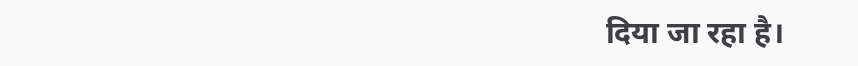दिया जा रहा है।